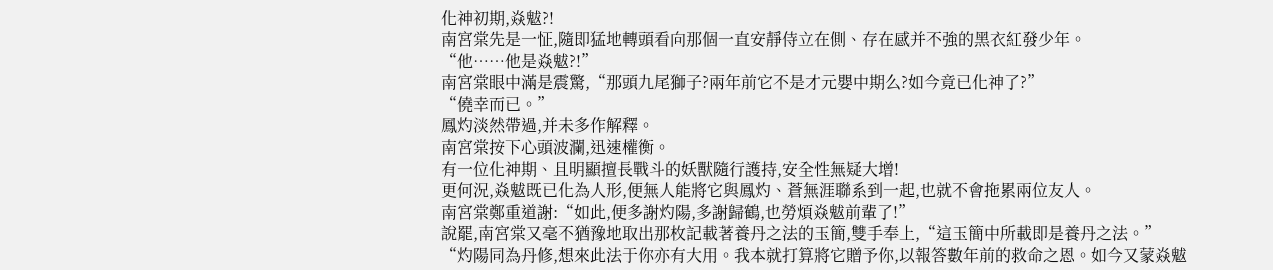化神初期,焱魃?!
南宮棠先是一怔,隨即猛地轉頭看向那個一直安靜侍立在側、存在感并不強的黑衣紅發少年。
“他……他是焱魃?!”
南宮棠眼中滿是震驚,“那頭九尾獅子?兩年前它不是才元嬰中期么?如今竟已化神了?”
“僥幸而已。”
鳳灼淡然帶過,并未多作解釋。
南宮棠按下心頭波瀾,迅速權衡。
有一位化神期、且明顯擅長戰斗的妖獸隨行護持,安全性無疑大增!
更何況,焱魃既已化為人形,便無人能將它與鳳灼、蒼無涯聯系到一起,也就不會拖累兩位友人。
南宮棠鄭重道謝:“如此,便多謝灼陽,多謝歸鶴,也勞煩焱魃前輩了!”
說罷,南宮棠又毫不猶豫地取出那枚記載著養丹之法的玉簡,雙手奉上,“這玉簡中所載即是養丹之法。”
“灼陽同為丹修,想來此法于你亦有大用。我本就打算將它贈予你,以報答數年前的救命之恩。如今又蒙焱魃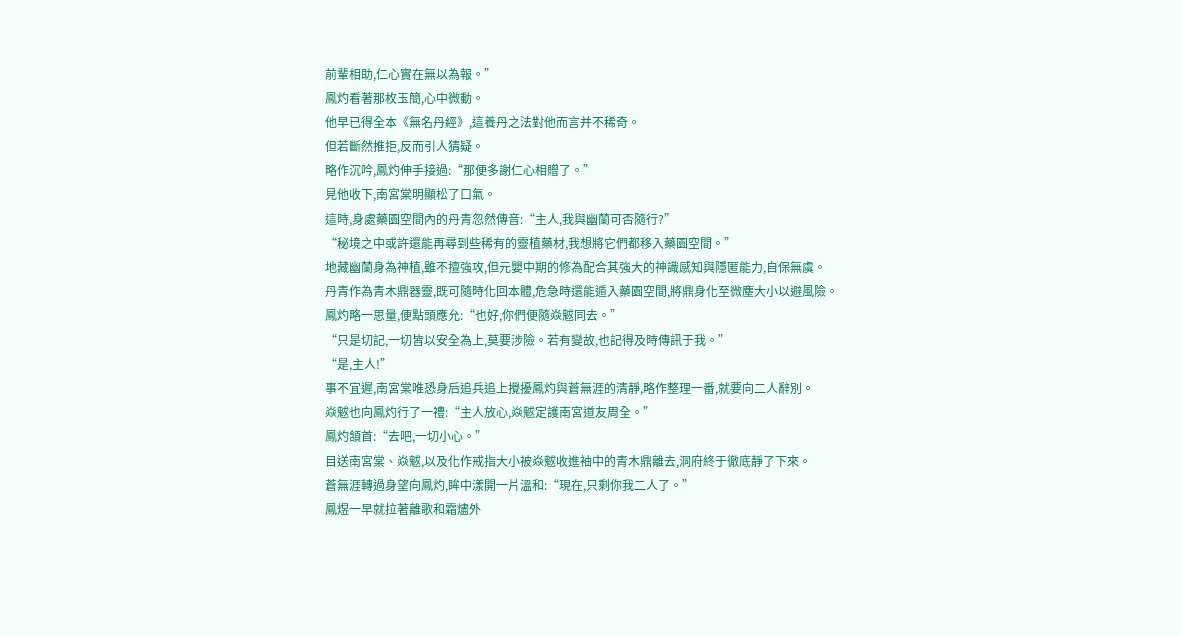前輩相助,仁心實在無以為報。”
鳳灼看著那枚玉簡,心中微動。
他早已得全本《無名丹經》,這養丹之法對他而言并不稀奇。
但若斷然推拒,反而引人猜疑。
略作沉吟,鳳灼伸手接過:“那便多謝仁心相贈了。”
見他收下,南宮棠明顯松了口氣。
這時,身處藥園空間內的丹青忽然傳音:“主人,我與幽蘭可否隨行?”
“秘境之中或許還能再尋到些稀有的靈植藥材,我想將它們都移入藥園空間。”
地藏幽蘭身為神植,雖不擅強攻,但元嬰中期的修為配合其強大的神識感知與隱匿能力,自保無虞。
丹青作為青木鼎器靈,既可隨時化回本體,危急時還能遁入藥園空間,將鼎身化至微塵大小以避風險。
鳳灼略一思量,便點頭應允:“也好,你們便隨焱魃同去。”
“只是切記,一切皆以安全為上,莫要涉險。若有變故,也記得及時傳訊于我。”
“是,主人!”
事不宜遲,南宮棠唯恐身后追兵追上攪擾鳳灼與蒼無涯的清靜,略作整理一番,就要向二人辭別。
焱魃也向鳳灼行了一禮:“主人放心,焱魃定護南宮道友周全。”
鳳灼頷首:“去吧,一切小心。”
目送南宮棠、焱魃,以及化作戒指大小被焱魃收進袖中的青木鼎離去,洞府終于徹底靜了下來。
蒼無涯轉過身望向鳳灼,眸中漾開一片溫和:“現在,只剩你我二人了。”
鳳煜一早就拉著離歌和霜燼外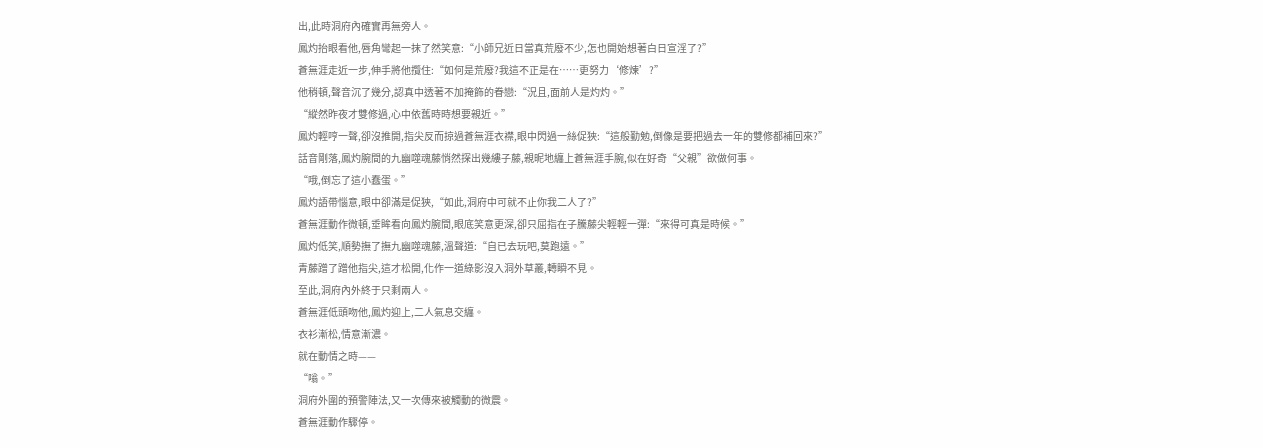出,此時洞府內確實再無旁人。
鳳灼抬眼看他,唇角彎起一抹了然笑意:“小師兄近日當真荒廢不少,怎也開始想著白日宣淫了?”
蒼無涯走近一步,伸手將他攬住:“如何是荒廢?我這不正是在……更努力‘修煉’?”
他稍頓,聲音沉了幾分,認真中透著不加掩飾的眷戀:“況且,面前人是灼灼。”
“縱然昨夜才雙修過,心中依舊時時想要親近。”
鳳灼輕哼一聲,卻沒推開,指尖反而掠過蒼無涯衣襟,眼中閃過一絲促狹:“這般勤勉,倒像是要把過去一年的雙修都補回來?”
話音剛落,鳳灼腕間的九幽噬魂藤悄然探出幾縷子藤,親昵地纏上蒼無涯手腕,似在好奇“父親”欲做何事。
“哦,倒忘了這小蠢蛋。”
鳳灼語帶惱意,眼中卻滿是促狹,“如此,洞府中可就不止你我二人了?”
蒼無涯動作微頓,垂眸看向鳳灼腕間,眼底笑意更深,卻只屈指在子騰藤尖輕輕一彈:“來得可真是時候。”
鳳灼低笑,順勢撫了撫九幽噬魂藤,溫聲道:“自已去玩吧,莫跑遠。”
青藤蹭了蹭他指尖,這才松開,化作一道綠影沒入洞外草叢,轉瞬不見。
至此,洞府內外終于只剩兩人。
蒼無涯低頭吻他,鳳灼迎上,二人氣息交纏。
衣衫漸松,情意漸濃。
就在動情之時——
“嗡。”
洞府外圍的預警陣法,又一次傳來被觸動的微震。
蒼無涯動作驟停。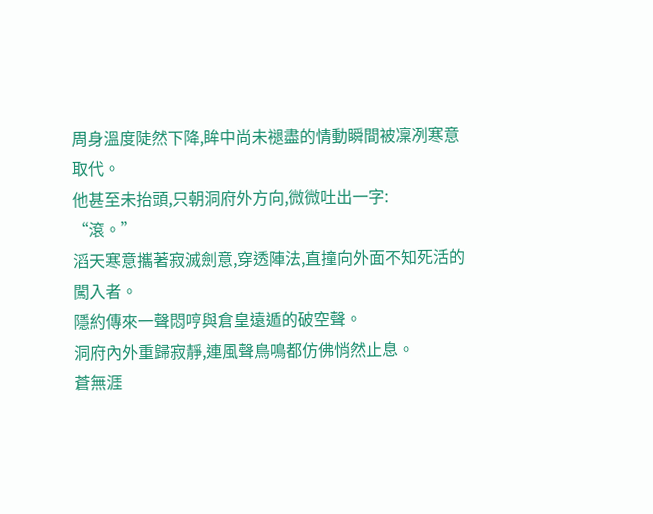周身溫度陡然下降,眸中尚未褪盡的情動瞬間被凜冽寒意取代。
他甚至未抬頭,只朝洞府外方向,微微吐出一字:
“滾。”
滔天寒意攜著寂滅劍意,穿透陣法,直撞向外面不知死活的闖入者。
隱約傳來一聲悶哼與倉皇遠遁的破空聲。
洞府內外重歸寂靜,連風聲鳥鳴都仿佛悄然止息。
蒼無涯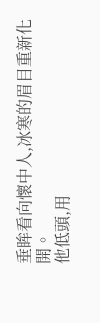垂眸看向懷中人,冰寒的眉目重新化開。
他低頭,用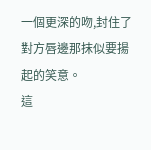一個更深的吻,封住了對方唇邊那抹似要揚起的笑意。
這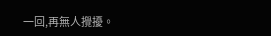一回,再無人攪擾。